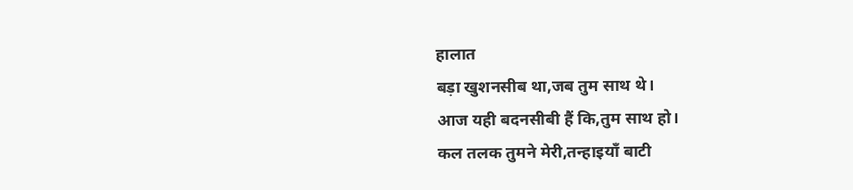हालात
बड़ा खुशनसीब था,जब तुम साथ थे।
आज यही बदनसीबी हैं कि,तुम साथ हो।
कल तलक तुमने मेरी,तन्हाइयाँ बाटी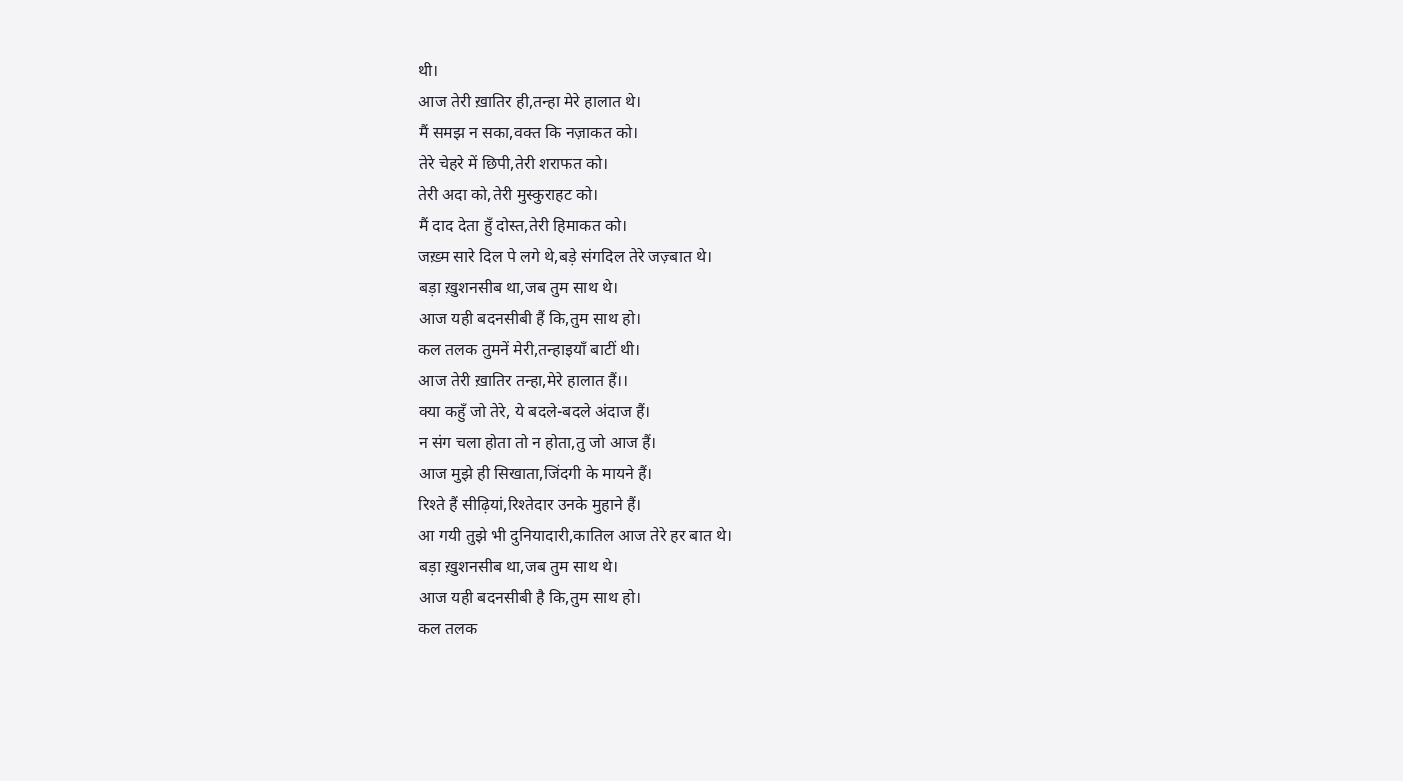थी।
आज तेरी ख़ातिर ही,तन्हा मेरे हालात थे।
मैं समझ न सका,वक्त कि नज़ाकत को।
तेरे चेहरे में छिपी,तेरी शराफत को।
तेरी अदा को,तेरी मुस्कुराहट को।
मैं दाद देता हुँ दोस्त,तेरी हिमाकत को।
जख़्म सारे दिल पे लगे थे,बड़े संगदिल तेरे जज़्बात थे।
बड़ा ख़ुशनसीब था,जब तुम साथ थे।
आज यही बदनसीबी हैं कि,तुम साथ हो।
कल तलक तुमनें मेरी,तन्हाइयाँ बाटीं थी।
आज तेरी ख़ातिर तन्हा,मेरे हालात हैं।।
क्या कहुँ जो तेरे, ये बदले-बदले अंदाज हैं।
न संग चला होता तो न होता,तु जो आज हैं।
आज मुझे ही सिखाता,जिंदगी के मायने हैं।
रिश्ते हैं सीढ़ियां,रिश्तेदार उनके मुहाने हैं।
आ गयी तुझे भी दुनियादारी,कातिल आज तेरे हर बात थे।
बड़ा ख़ुशनसीब था,जब तुम साथ थे।
आज यही बदनसीबी है कि,तुम साथ हो।
कल तलक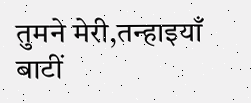तुमने मेरी,तन्हाइयाँ बाटीं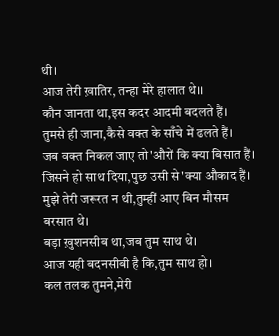थी।
आज तेरी ख़ातिर, तन्हा मेरे हालात थे।।
कौन जानता था,इस कदर आदमी बदलते हैं।
तुमसे ही जाना,कैसे वक्त के साँचे में ढलते हैं।
जब वक्त निकल जाए तो'औरों कि क्या बिसात हैं।
जिसने हो साथ दिया,पुछ उसी से'क्या औकाद हैं।
मुझे तेरी जरूरत न थी,तुम्हीं आए बिन मौसम बरसात थे।
बड़ा ख़ुशनसीब था,जब तुम साथ थे।
आज यही बदनसीबी है कि,तुम साथ हो।
कल तलक तुमने,मेरी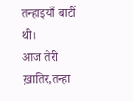तन्हाइयाँ बाटीं थी।
आज तेरी ख़ातिर,तन्हा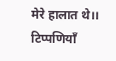मेरे हालात थे।।
टिप्पणियाँ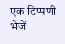एक टिप्पणी भेजें